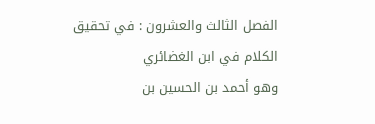الفصل الثالث والعشرون : في تحقيق الكلام في ابن الغضائري
وهو أحمد بن الحسين بن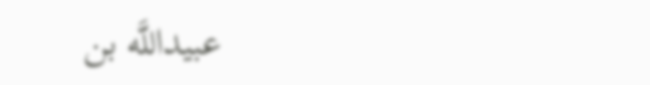عبيداللَّه بن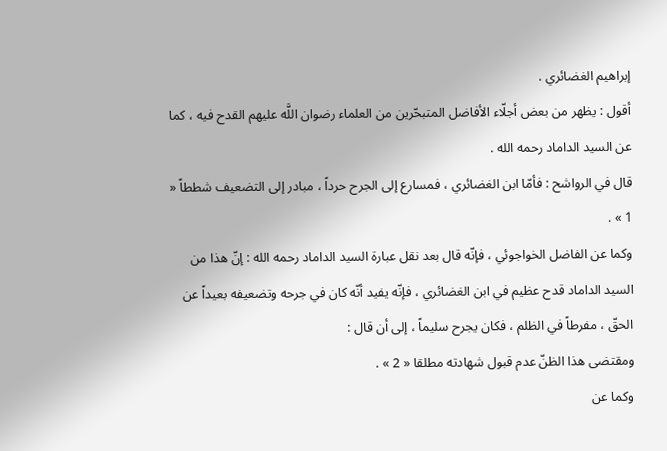إبراهيم الغضائري .
أقول : يظهر من بعض أجلّاء الأفاضل المتبحّرين من العلماء رضوان اللَّه عليهم القدح فيه ، كما عن السيد الداماد رحمه الله .
قال في الرواشح : فأمّا ابن الغضائري ، فمسارع إلى الجرح حرداً ، مبادر إلى التضعيف شططاً « 1 » .
وكما عن الفاضل الخواجوئي ، فإنّه قال بعد نقل عبارة السيد الداماد رحمه الله : إنّ هذا من السيد الداماد قدح عظيم في ابن الغضائري ، فإنّه يفيد أنّه كان في جرحه وتضعيفه بعيداً عن الحقّ ، مفرطاً في الظلم ، فكان يجرح سليماً ، إلى أن قال :
ومقتضى هذا الظنّ عدم قبول شهادته مطلقا « 2 » .
وكما عن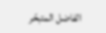الفاضل المتبحّر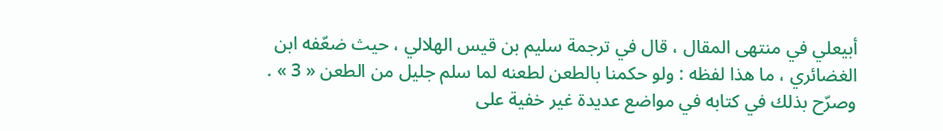أبيعلي في منتهى المقال ، قال في ترجمة سليم بن قيس الهلالي ، حيث ضعّفه ابن الغضائري ، ما هذا لفظه : ولو حكمنا بالطعن لطعنه لما سلم جليل من الطعن « 3 » .
وصرّح بذلك في كتابه في مواضع عديدة غير خفية على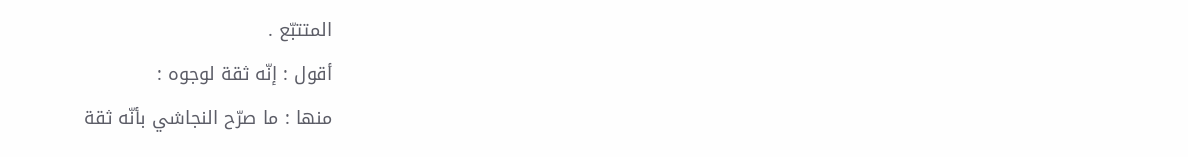المتتبّع .
أقول : إنّه ثقة لوجوه :
منها : ما صرّح النجاشي بأنّه ثقة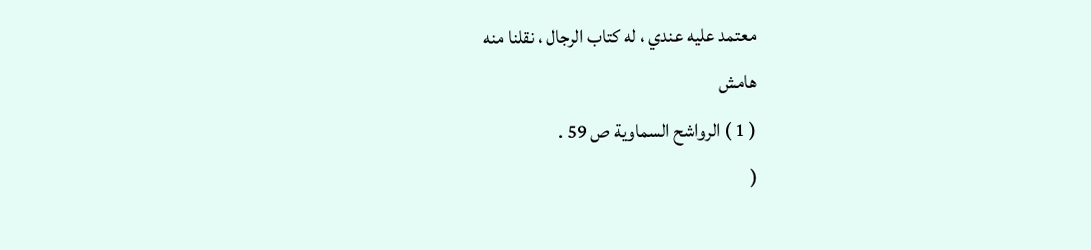معتمد عليه عندي ، له كتاب الرجال ، نقلنا منه
هامش
( 1 ) الرواشح السماوية ص 59 .
(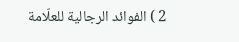2 ) الفوائد الرجالية للعلّامة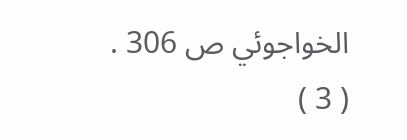الخواجوئي ص 306 .
( 3 )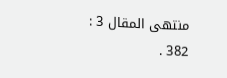منتهى المقال 3 : 382 .